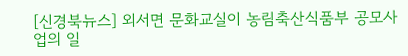[신경북뉴스] 외서면 문화교실이 농림축산식품부 공모사업의 일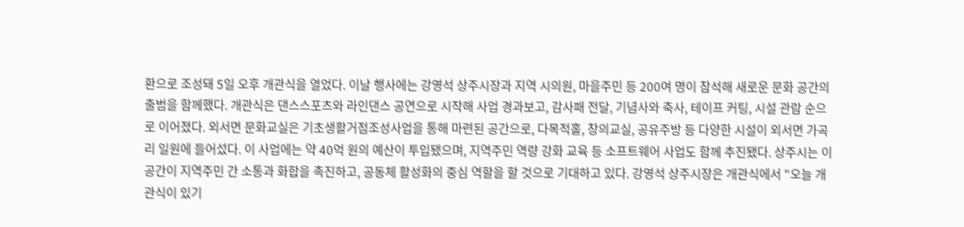환으로 조성돼 5일 오후 개관식을 열었다. 이날 행사에는 강영석 상주시장과 지역 시의원, 마을주민 등 200여 명이 참석해 새로운 문화 공간의 출범을 함께했다. 개관식은 댄스스포츠와 라인댄스 공연으로 시작해 사업 경과보고, 감사패 전달, 기념사와 축사, 테이프 커팅, 시설 관람 순으로 이어졌다. 외서면 문화교실은 기초생활거점조성사업을 통해 마련된 공간으로, 다목적홀, 창의교실, 공유주방 등 다양한 시설이 외서면 가곡리 일원에 들어섰다. 이 사업에는 약 40억 원의 예산이 투입됐으며, 지역주민 역량 강화 교육 등 소프트웨어 사업도 함께 추진됐다. 상주시는 이 공간이 지역주민 간 소통과 화합을 촉진하고, 공동체 활성화의 중심 역할을 할 것으로 기대하고 있다. 강영석 상주시장은 개관식에서 "오늘 개관식이 있기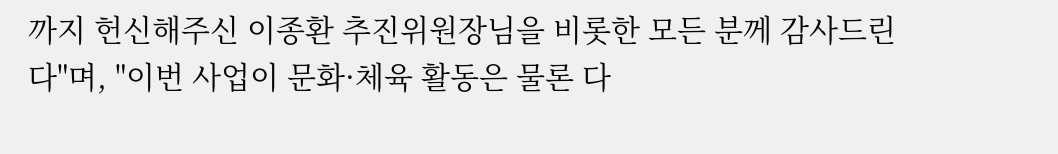까지 헌신해주신 이종환 추진위원장님을 비롯한 모든 분께 감사드린다"며, "이번 사업이 문화·체육 활동은 물론 다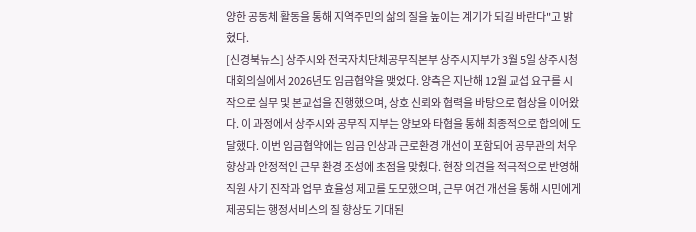양한 공동체 활동을 통해 지역주민의 삶의 질을 높이는 계기가 되길 바란다"고 밝혔다.
[신경북뉴스] 상주시와 전국자치단체공무직본부 상주시지부가 3월 5일 상주시청 대회의실에서 2026년도 임금협약을 맺었다. 양측은 지난해 12월 교섭 요구를 시작으로 실무 및 본교섭을 진행했으며, 상호 신뢰와 협력을 바탕으로 협상을 이어왔다. 이 과정에서 상주시와 공무직 지부는 양보와 타협을 통해 최종적으로 합의에 도달했다. 이번 임금협약에는 임금 인상과 근로환경 개선이 포함되어 공무관의 처우 향상과 안정적인 근무 환경 조성에 초점을 맞췄다. 현장 의견을 적극적으로 반영해 직원 사기 진작과 업무 효율성 제고를 도모했으며, 근무 여건 개선을 통해 시민에게 제공되는 행정서비스의 질 향상도 기대된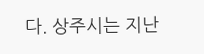다. 상주시는 지난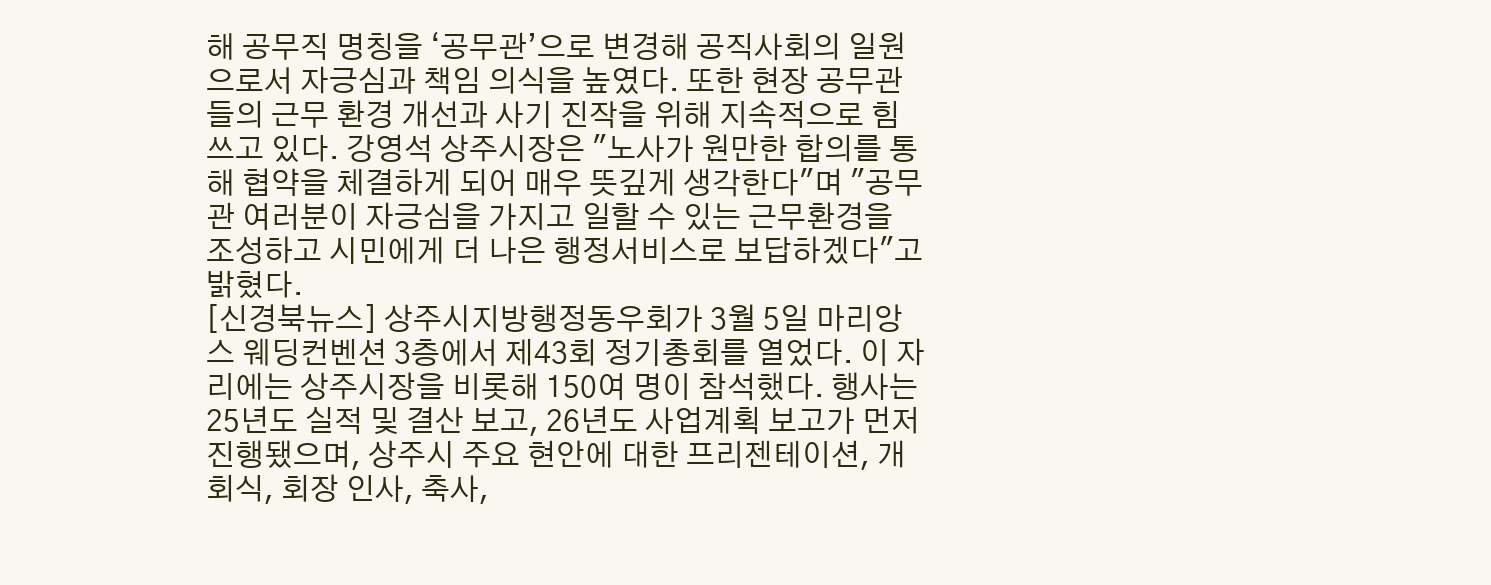해 공무직 명칭을 ‘공무관’으로 변경해 공직사회의 일원으로서 자긍심과 책임 의식을 높였다. 또한 현장 공무관들의 근무 환경 개선과 사기 진작을 위해 지속적으로 힘쓰고 있다. 강영석 상주시장은 "노사가 원만한 합의를 통해 협약을 체결하게 되어 매우 뜻깊게 생각한다"며 "공무관 여러분이 자긍심을 가지고 일할 수 있는 근무환경을 조성하고 시민에게 더 나은 행정서비스로 보답하겠다"고 밝혔다.
[신경북뉴스] 상주시지방행정동우회가 3월 5일 마리앙스 웨딩컨벤션 3층에서 제43회 정기총회를 열었다. 이 자리에는 상주시장을 비롯해 150여 명이 참석했다. 행사는 25년도 실적 및 결산 보고, 26년도 사업계획 보고가 먼저 진행됐으며, 상주시 주요 현안에 대한 프리젠테이션, 개회식, 회장 인사, 축사,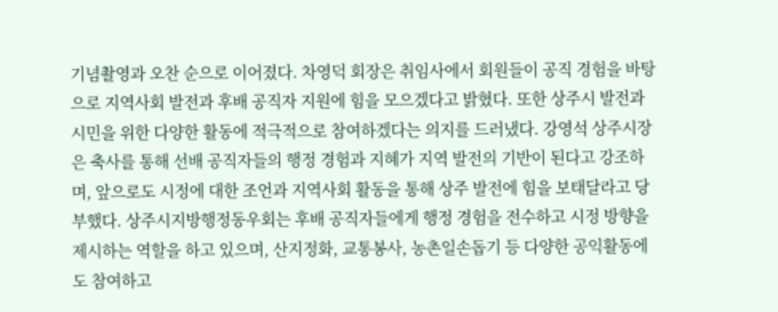기념촬영과 오찬 순으로 이어졌다. 차영덕 회장은 취임사에서 회원들이 공직 경험을 바탕으로 지역사회 발전과 후배 공직자 지원에 힘을 모으겠다고 밝혔다. 또한 상주시 발전과 시민을 위한 다양한 활동에 적극적으로 참여하겠다는 의지를 드러냈다. 강영석 상주시장은 축사를 통해 선배 공직자들의 행정 경험과 지혜가 지역 발전의 기반이 된다고 강조하며, 앞으로도 시정에 대한 조언과 지역사회 활동을 통해 상주 발전에 힘을 보태달라고 당부했다. 상주시지방행정동우회는 후배 공직자들에게 행정 경험을 전수하고 시정 방향을 제시하는 역할을 하고 있으며, 산지정화, 교통봉사, 농촌일손돕기 등 다양한 공익활동에도 참여하고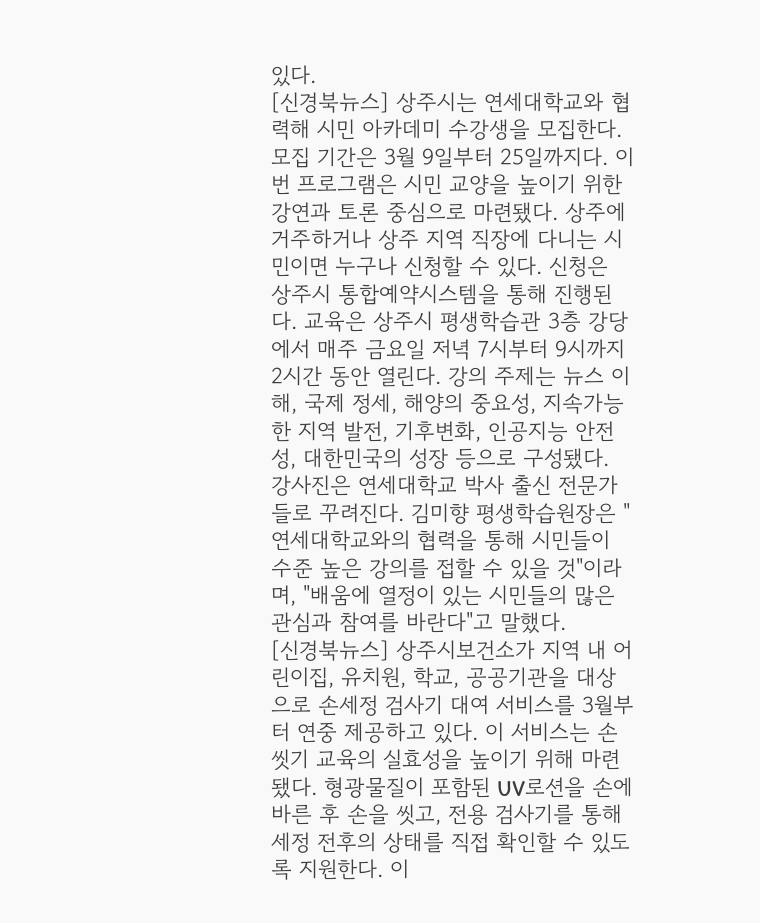있다.
[신경북뉴스] 상주시는 연세대학교와 협력해 시민 아카데미 수강생을 모집한다. 모집 기간은 3월 9일부터 25일까지다. 이번 프로그램은 시민 교양을 높이기 위한 강연과 토론 중심으로 마련됐다. 상주에 거주하거나 상주 지역 직장에 다니는 시민이면 누구나 신청할 수 있다. 신청은 상주시 통합예약시스템을 통해 진행된다. 교육은 상주시 평생학습관 3층 강당에서 매주 금요일 저녁 7시부터 9시까지 2시간 동안 열린다. 강의 주제는 뉴스 이해, 국제 정세, 해양의 중요성, 지속가능한 지역 발전, 기후변화, 인공지능 안전성, 대한민국의 성장 등으로 구성됐다. 강사진은 연세대학교 박사 출신 전문가들로 꾸려진다. 김미향 평생학습원장은 "연세대학교와의 협력을 통해 시민들이 수준 높은 강의를 접할 수 있을 것"이라며, "배움에 열정이 있는 시민들의 많은 관심과 참여를 바란다"고 말했다.
[신경북뉴스] 상주시보건소가 지역 내 어린이집, 유치원, 학교, 공공기관을 대상으로 손세정 검사기 대여 서비스를 3월부터 연중 제공하고 있다. 이 서비스는 손씻기 교육의 실효성을 높이기 위해 마련됐다. 형광물질이 포함된 UV로션을 손에 바른 후 손을 씻고, 전용 검사기를 통해 세정 전후의 상태를 직접 확인할 수 있도록 지원한다. 이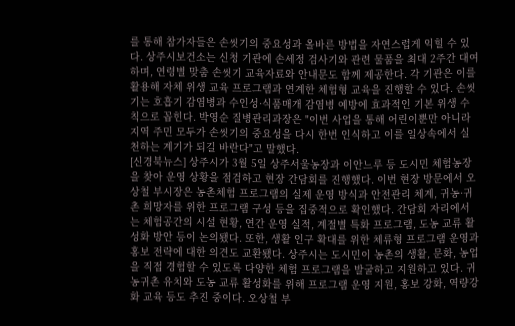를 통해 참가자들은 손씻기의 중요성과 올바른 방법을 자연스럽게 익힐 수 있다. 상주시보건소는 신청 기관에 손세정 검사기와 관련 물품을 최대 2주간 대여하며, 연령별 맞춤 손씻기 교육자료와 안내문도 함께 제공한다. 각 기관은 이를 활용해 자체 위생 교육 프로그램과 연계한 체험형 교육을 진행할 수 있다. 손씻기는 호흡기 감염병과 수인성·식품매개 감염병 예방에 효과적인 기본 위생 수칙으로 꼽힌다. 박영순 질병관리과장은 "이번 사업을 통해 어린이뿐만 아니라 지역 주민 모두가 손씻기의 중요성을 다시 한번 인식하고 이를 일상속에서 실천하는 계기가 되길 바란다"고 말했다.
[신경북뉴스] 상주시가 3월 5일 상주서울농장과 이안느루 등 도시민 체험농장을 찾아 운영 상황을 점검하고 현장 간담회를 진행했다. 이번 현장 방문에서 오상철 부시장은 농촌체험 프로그램의 실제 운영 방식과 안전관리 체계, 귀농·귀촌 희망자를 위한 프로그램 구성 등을 집중적으로 확인했다. 간담회 자리에서는 체험공간의 시설 현황, 연간 운영 실적, 계절별 특화 프로그램, 도농 교류 활성화 방안 등이 논의됐다. 또한, 생활 인구 확대를 위한 체류형 프로그램 운영과 홍보 전략에 대한 의견도 교환됐다. 상주시는 도시민이 농촌의 생활, 문화, 농업을 직접 경험할 수 있도록 다양한 체험 프로그램을 발굴하고 지원하고 있다. 귀농귀촌 유치와 도농 교류 활성화를 위해 프로그램 운영 지원, 홍보 강화, 역량강화 교육 등도 추진 중이다. 오상철 부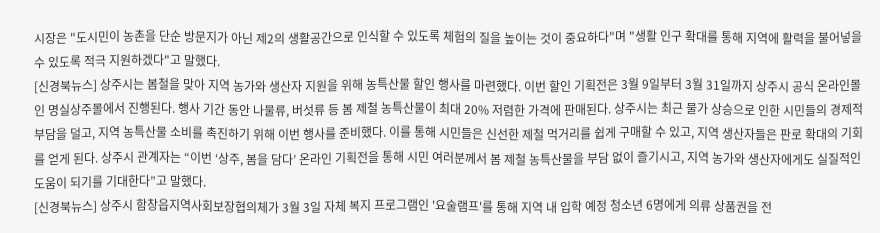시장은 "도시민이 농촌을 단순 방문지가 아닌 제2의 생활공간으로 인식할 수 있도록 체험의 질을 높이는 것이 중요하다"며 "생활 인구 확대를 통해 지역에 활력을 불어넣을 수 있도록 적극 지원하겠다"고 말했다.
[신경북뉴스] 상주시는 봄철을 맞아 지역 농가와 생산자 지원을 위해 농특산물 할인 행사를 마련했다. 이번 할인 기획전은 3월 9일부터 3월 31일까지 상주시 공식 온라인몰인 명실상주몰에서 진행된다. 행사 기간 동안 나물류, 버섯류 등 봄 제철 농특산물이 최대 20% 저렴한 가격에 판매된다. 상주시는 최근 물가 상승으로 인한 시민들의 경제적 부담을 덜고, 지역 농특산물 소비를 촉진하기 위해 이번 행사를 준비했다. 이를 통해 시민들은 신선한 제철 먹거리를 쉽게 구매할 수 있고, 지역 생산자들은 판로 확대의 기회를 얻게 된다. 상주시 관계자는 “이번 ‘상주, 봄을 담다’ 온라인 기획전을 통해 시민 여러분께서 봄 제철 농특산물을 부담 없이 즐기시고, 지역 농가와 생산자에게도 실질적인 도움이 되기를 기대한다”고 말했다.
[신경북뉴스] 상주시 함창읍지역사회보장협의체가 3월 3일 자체 복지 프로그램인 '요술램프'를 통해 지역 내 입학 예정 청소년 6명에게 의류 상품권을 전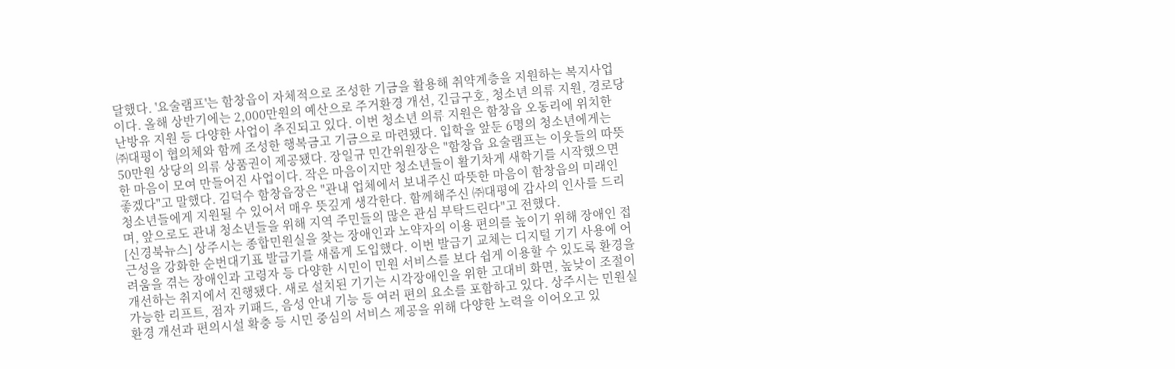달했다. '요술램프'는 함창읍이 자체적으로 조성한 기금을 활용해 취약계층을 지원하는 복지사업이다. 올해 상반기에는 2,000만원의 예산으로 주거환경 개선, 긴급구호, 청소년 의류 지원, 경로당 난방유 지원 등 다양한 사업이 추진되고 있다. 이번 청소년 의류 지원은 함창읍 오동리에 위치한 ㈜대평이 협의체와 함께 조성한 행복금고 기금으로 마련됐다. 입학을 앞둔 6명의 청소년에게는 50만원 상당의 의류 상품권이 제공됐다. 장일규 민간위원장은 "함창읍 요술램프는 이웃들의 따뜻한 마음이 모여 만들어진 사업이다. 작은 마음이지만 청소년들이 활기차게 새학기를 시작했으면 좋겠다"고 말했다. 김덕수 함창읍장은 "관내 업체에서 보내주신 따뜻한 마음이 함창읍의 미래인 청소년들에게 지원될 수 있어서 매우 뜻깊게 생각한다. 함께해주신 ㈜대평에 감사의 인사를 드리며, 앞으로도 관내 청소년들을 위해 지역 주민들의 많은 관심 부탁드린다"고 전했다.
[신경북뉴스] 상주시는 종합민원실을 찾는 장애인과 노약자의 이용 편의를 높이기 위해 장애인 접근성을 강화한 순번대기표 발급기를 새롭게 도입했다. 이번 발급기 교체는 디지털 기기 사용에 어려움을 겪는 장애인과 고령자 등 다양한 시민이 민원 서비스를 보다 쉽게 이용할 수 있도록 환경을 개선하는 취지에서 진행됐다. 새로 설치된 기기는 시각장애인을 위한 고대비 화면, 높낮이 조절이 가능한 리프트, 점자 키패드, 음성 안내 기능 등 여러 편의 요소를 포함하고 있다. 상주시는 민원실 환경 개선과 편의시설 확충 등 시민 중심의 서비스 제공을 위해 다양한 노력을 이어오고 있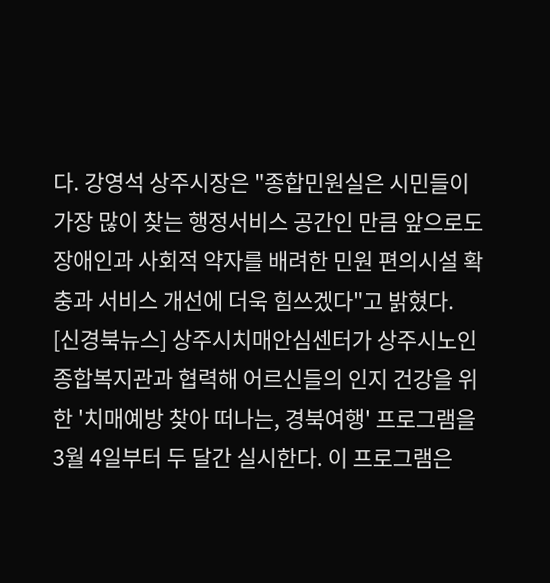다. 강영석 상주시장은 "종합민원실은 시민들이 가장 많이 찾는 행정서비스 공간인 만큼 앞으로도 장애인과 사회적 약자를 배려한 민원 편의시설 확충과 서비스 개선에 더욱 힘쓰겠다"고 밝혔다.
[신경북뉴스] 상주시치매안심센터가 상주시노인종합복지관과 협력해 어르신들의 인지 건강을 위한 '치매예방 찾아 떠나는, 경북여행' 프로그램을 3월 4일부터 두 달간 실시한다. 이 프로그램은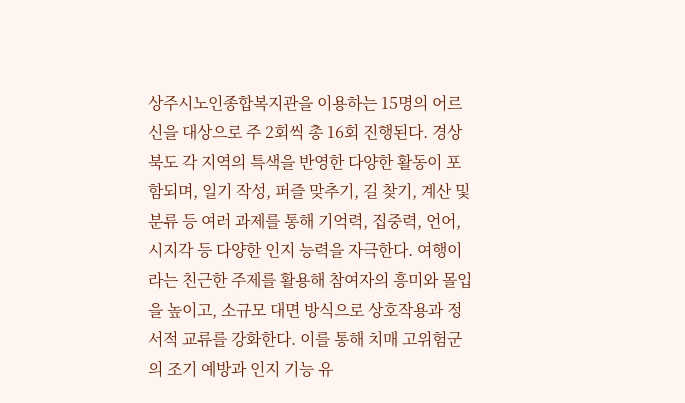상주시노인종합복지관을 이용하는 15명의 어르신을 대상으로 주 2회씩 총 16회 진행된다. 경상북도 각 지역의 특색을 반영한 다양한 활동이 포함되며, 일기 작성, 퍼즐 맞추기, 길 찾기, 계산 및 분류 등 여러 과제를 통해 기억력, 집중력, 언어, 시지각 등 다양한 인지 능력을 자극한다. 여행이라는 친근한 주제를 활용해 참여자의 흥미와 몰입을 높이고, 소규모 대면 방식으로 상호작용과 정서적 교류를 강화한다. 이를 통해 치매 고위험군의 조기 예방과 인지 기능 유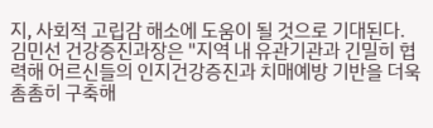지, 사회적 고립감 해소에 도움이 될 것으로 기대된다. 김민선 건강증진과장은 "지역 내 유관기관과 긴밀히 협력해 어르신들의 인지건강증진과 치매예방 기반을 더욱 촘촘히 구축해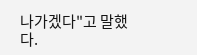나가겠다"고 말했다.